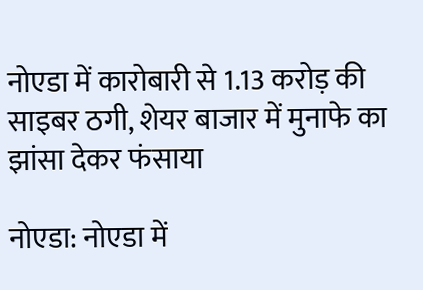नोएडा में कारोबारी से 1.13 करोड़ की साइबर ठगी, शेयर बाजार में मुनाफे का झांसा देकर फंसाया

नोएडा: नोएडा में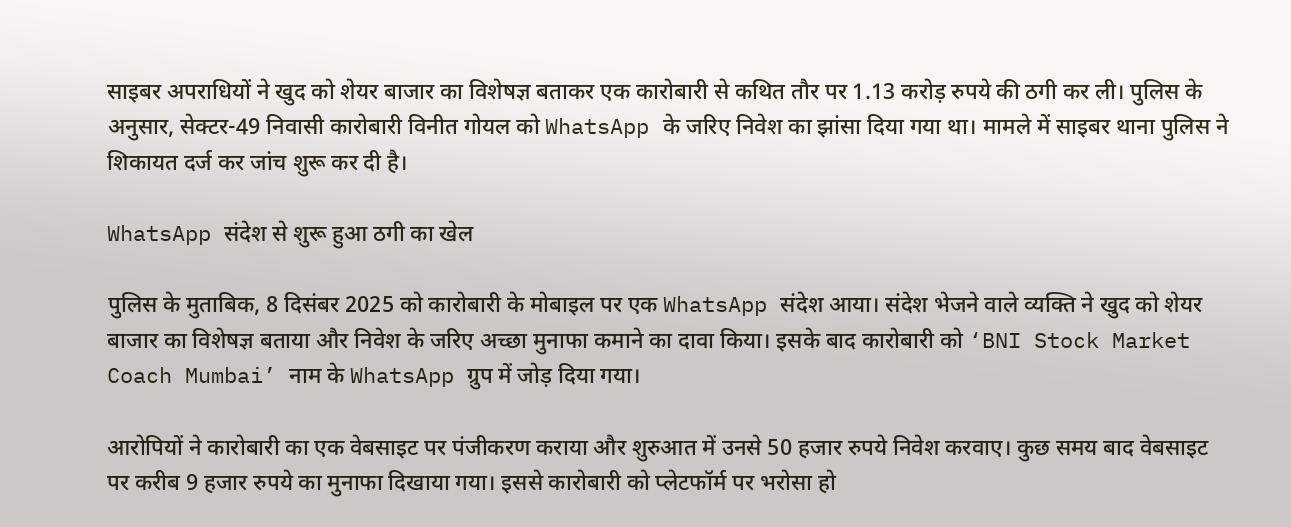साइबर अपराधियों ने खुद को शेयर बाजार का विशेषज्ञ बताकर एक कारोबारी से कथित तौर पर 1.13 करोड़ रुपये की ठगी कर ली। पुलिस के अनुसार, सेक्टर-49 निवासी कारोबारी विनीत गोयल को WhatsApp के जरिए निवेश का झांसा दिया गया था। मामले में साइबर थाना पुलिस ने शिकायत दर्ज कर जांच शुरू कर दी है।

WhatsApp संदेश से शुरू हुआ ठगी का खेल

पुलिस के मुताबिक, 8 दिसंबर 2025 को कारोबारी के मोबाइल पर एक WhatsApp संदेश आया। संदेश भेजने वाले व्यक्ति ने खुद को शेयर बाजार का विशेषज्ञ बताया और निवेश के जरिए अच्छा मुनाफा कमाने का दावा किया। इसके बाद कारोबारी को ‘BNI Stock Market Coach Mumbai’ नाम के WhatsApp ग्रुप में जोड़ दिया गया।

आरोपियों ने कारोबारी का एक वेबसाइट पर पंजीकरण कराया और शुरुआत में उनसे 50 हजार रुपये निवेश करवाए। कुछ समय बाद वेबसाइट पर करीब 9 हजार रुपये का मुनाफा दिखाया गया। इससे कारोबारी को प्लेटफॉर्म पर भरोसा हो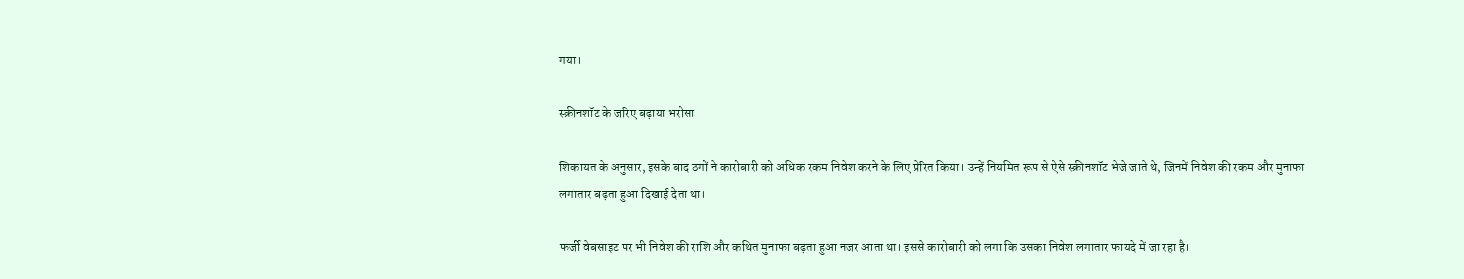गया।

स्क्रीनशॉट के जरिए बढ़ाया भरोसा

शिकायत के अनुसार, इसके बाद ठगों ने कारोबारी को अधिक रकम निवेश करने के लिए प्रेरित किया। उन्हें नियमित रूप से ऐसे स्क्रीनशॉट भेजे जाते थे, जिनमें निवेश की रकम और मुनाफा लगातार बढ़ता हुआ दिखाई देता था।

फर्जी वेबसाइट पर भी निवेश की राशि और कथित मुनाफा बढ़ता हुआ नजर आता था। इससे कारोबारी को लगा कि उसका निवेश लगातार फायदे में जा रहा है।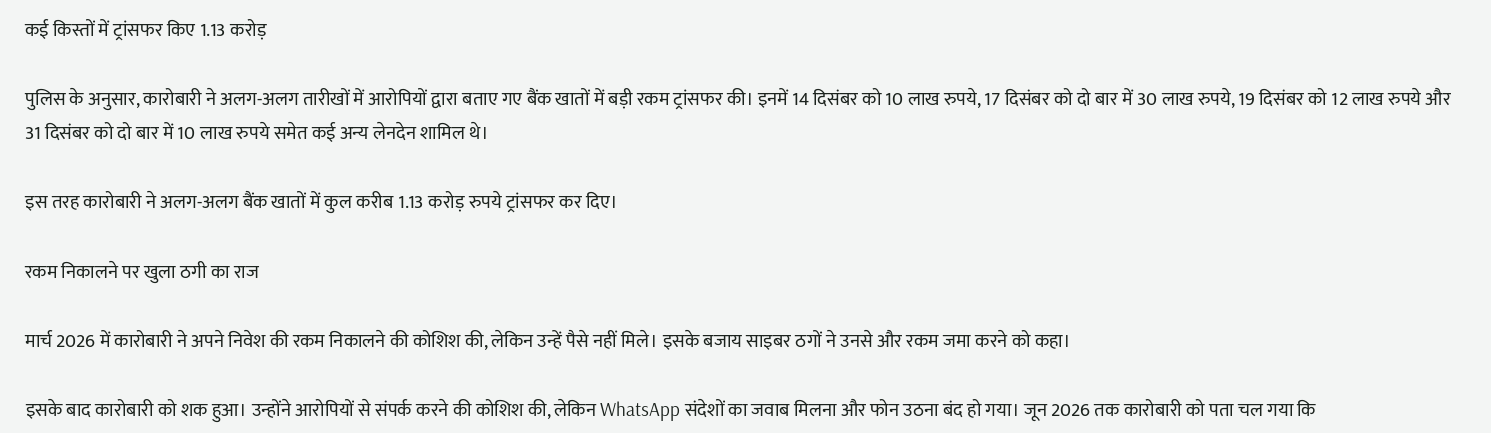कई किस्तों में ट्रांसफर किए 1.13 करोड़

पुलिस के अनुसार, कारोबारी ने अलग-अलग तारीखों में आरोपियों द्वारा बताए गए बैंक खातों में बड़ी रकम ट्रांसफर की। इनमें 14 दिसंबर को 10 लाख रुपये, 17 दिसंबर को दो बार में 30 लाख रुपये, 19 दिसंबर को 12 लाख रुपये और 31 दिसंबर को दो बार में 10 लाख रुपये समेत कई अन्य लेनदेन शामिल थे।

इस तरह कारोबारी ने अलग-अलग बैंक खातों में कुल करीब 1.13 करोड़ रुपये ट्रांसफर कर दिए।

रकम निकालने पर खुला ठगी का राज

मार्च 2026 में कारोबारी ने अपने निवेश की रकम निकालने की कोशिश की, लेकिन उन्हें पैसे नहीं मिले। इसके बजाय साइबर ठगों ने उनसे और रकम जमा करने को कहा।

इसके बाद कारोबारी को शक हुआ। उन्होंने आरोपियों से संपर्क करने की कोशिश की, लेकिन WhatsApp संदेशों का जवाब मिलना और फोन उठना बंद हो गया। जून 2026 तक कारोबारी को पता चल गया कि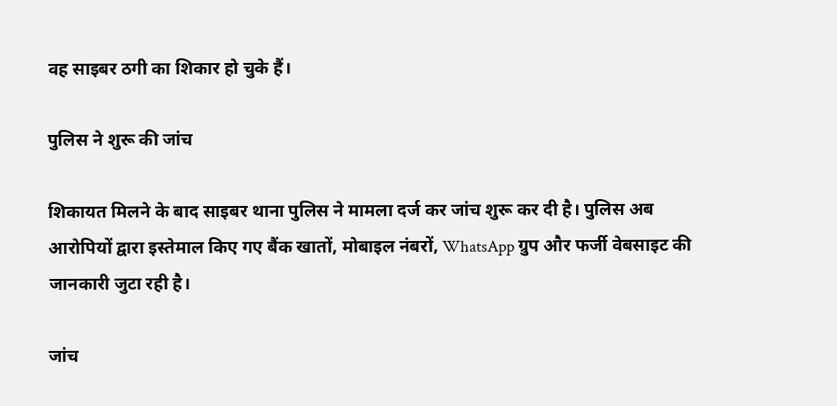वह साइबर ठगी का शिकार हो चुके हैं।

पुलिस ने शुरू की जांच

शिकायत मिलने के बाद साइबर थाना पुलिस ने मामला दर्ज कर जांच शुरू कर दी है। पुलिस अब आरोपियों द्वारा इस्तेमाल किए गए बैंक खातों, मोबाइल नंबरों, WhatsApp ग्रुप और फर्जी वेबसाइट की जानकारी जुटा रही है।

जांच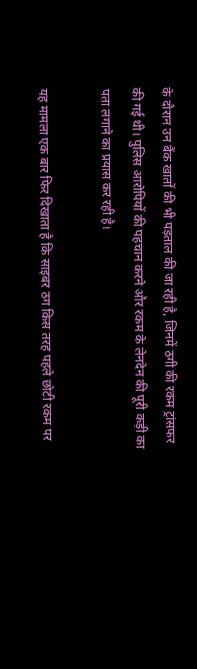के दौरान उन बैंक खातों की भी पड़ताल की जा रही है, जिनमें ठगी की रकम ट्रांसफर की गई थी। पुलिस आरोपियों की पहचान करने और रकम के लेनदेन की पूरी कड़ी का पता लगाने का प्रयास कर रही है।

यह मामला एक बार फिर दिखाता है कि साइबर ठग किस तरह पहले छोटी रकम पर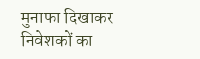मुनाफा दिखाकर निवेशकों का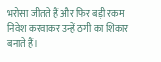भरोसा जीतते हैं और फिर बड़ी रकम निवेश करवाकर उन्हें ठगी का शिकार बनाते हैं।